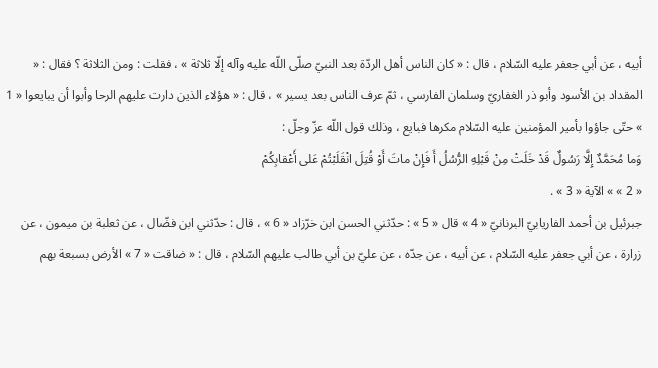أبيه ، عن أبي جعفر عليه السّلام ، قال : « كان الناس أهل الردّة بعد النبيّ صلّى اللّه عليه وآله إلّا ثلاثة » ، فقلت : ومن الثلاثة ؟ فقال : « المقداد بن الأسود وأبو ذر الغفاريّ وسلمان الفارسي ، ثمّ عرف الناس بعد يسير » ، قال : « هؤلاء الذين دارت عليهم الرحا وأبوا أن يبايعوا « 1 » حتّى جاؤوا بأمير المؤمنين عليه السّلام مكرها فبايع ، وذلك قول اللّه عزّ وجلّ :
وَما مُحَمَّدٌ إِلَّا رَسُولٌ قَدْ خَلَتْ مِنْ قَبْلِهِ الرُّسُلُ أَ فَإِنْ ماتَ أَوْ قُتِلَ انْقَلَبْتُمْ عَلى أَعْقابِكُمْ
« 2 » » الآية « 3 » .
جبرئيل بن أحمد الفاريابيّ البرنانيّ « 4 » قال « 5 » : حدّثني الحسن ابن خرّزاد « 6 » ، قال : حدّثني ابن فضّال ، عن ثعلبة بن ميمون ، عن زرارة ، عن أبي جعفر عليه السّلام ، عن أبيه ، عن جدّه ، عن عليّ بن أبي طالب عليهم السّلام ، قال : « ضاقت « 7 » الأرض بسبعة بهم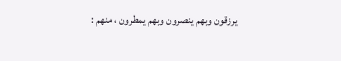يرزقون وبهم ينصرون وبهم يمطرون ، منهم :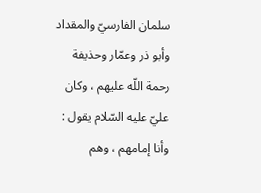سلمان الفارسيّ والمقداد وأبو ذر وعمّار وحذيفة رحمة اللّه عليهم ، وكان عليّ عليه السّلام يقول : وأنا إمامهم ، وهم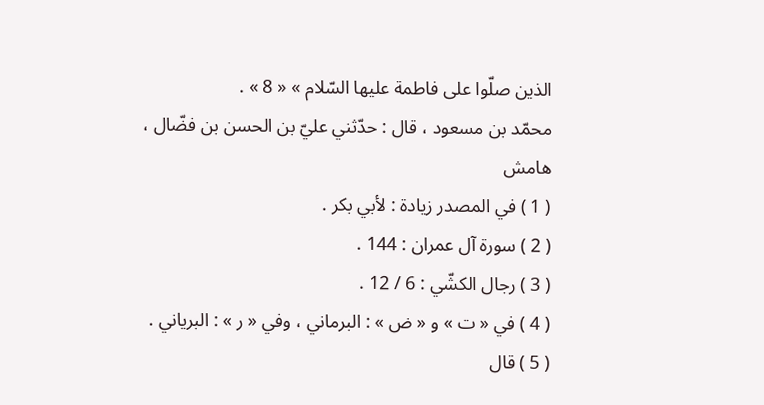الذين صلّوا على فاطمة عليها السّلام » « 8 » .
محمّد بن مسعود ، قال : حدّثني عليّ بن الحسن بن فضّال ،
هامش
( 1 ) في المصدر زيادة : لأبي بكر .
( 2 ) سورة آل عمران : 144 .
( 3 ) رجال الكشّي : 6 / 12 .
( 4 ) في « ت » و « ض » : البرماني ، وفي « ر » : البرياني .
( 5 ) قال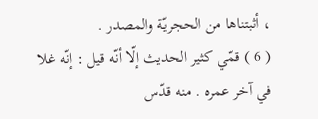، أثبتناها من الحجريّة والمصدر .
( 6 ) قمّي كثير الحديث إلّا أنّه قيل : إنّه غلا في آخر عمره . منه قدّس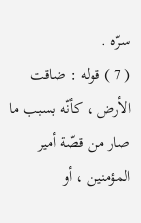سرّه .
( 7 ) قوله : ضاقت الأرض ، كأنّه بسبب ما صار من قصّة أمير المؤمنين ، أو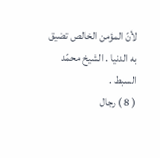لأنّ المؤمن الخالص تضيق به الدنيا . الشيخ محمّد السبط .
( 8 ) رجال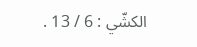الكشّي : 6 / 13 .